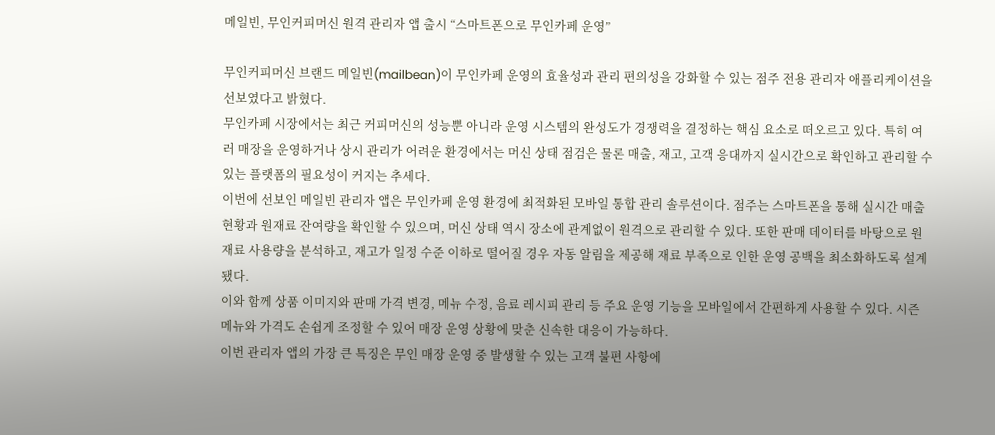메일빈, 무인커피머신 원격 관리자 앱 출시 “스마트폰으로 무인카페 운영”

무인커피머신 브랜드 메일빈(mailbean)이 무인카페 운영의 효율성과 관리 편의성을 강화할 수 있는 점주 전용 관리자 애플리케이션을 선보였다고 밝혔다.
무인카페 시장에서는 최근 커피머신의 성능뿐 아니라 운영 시스템의 완성도가 경쟁력을 결정하는 핵심 요소로 떠오르고 있다. 특히 여러 매장을 운영하거나 상시 관리가 어려운 환경에서는 머신 상태 점검은 물론 매출, 재고, 고객 응대까지 실시간으로 확인하고 관리할 수 있는 플랫폼의 필요성이 커지는 추세다.
이번에 선보인 메일빈 관리자 앱은 무인카페 운영 환경에 최적화된 모바일 통합 관리 솔루션이다. 점주는 스마트폰을 통해 실시간 매출 현황과 원재료 잔여량을 확인할 수 있으며, 머신 상태 역시 장소에 관계없이 원격으로 관리할 수 있다. 또한 판매 데이터를 바탕으로 원재료 사용량을 분석하고, 재고가 일정 수준 이하로 떨어질 경우 자동 알림을 제공해 재료 부족으로 인한 운영 공백을 최소화하도록 설계됐다.
이와 함께 상품 이미지와 판매 가격 변경, 메뉴 수정, 음료 레시피 관리 등 주요 운영 기능을 모바일에서 간편하게 사용할 수 있다. 시즌 메뉴와 가격도 손쉽게 조정할 수 있어 매장 운영 상황에 맞춘 신속한 대응이 가능하다.
이번 관리자 앱의 가장 큰 특징은 무인 매장 운영 중 발생할 수 있는 고객 불편 사항에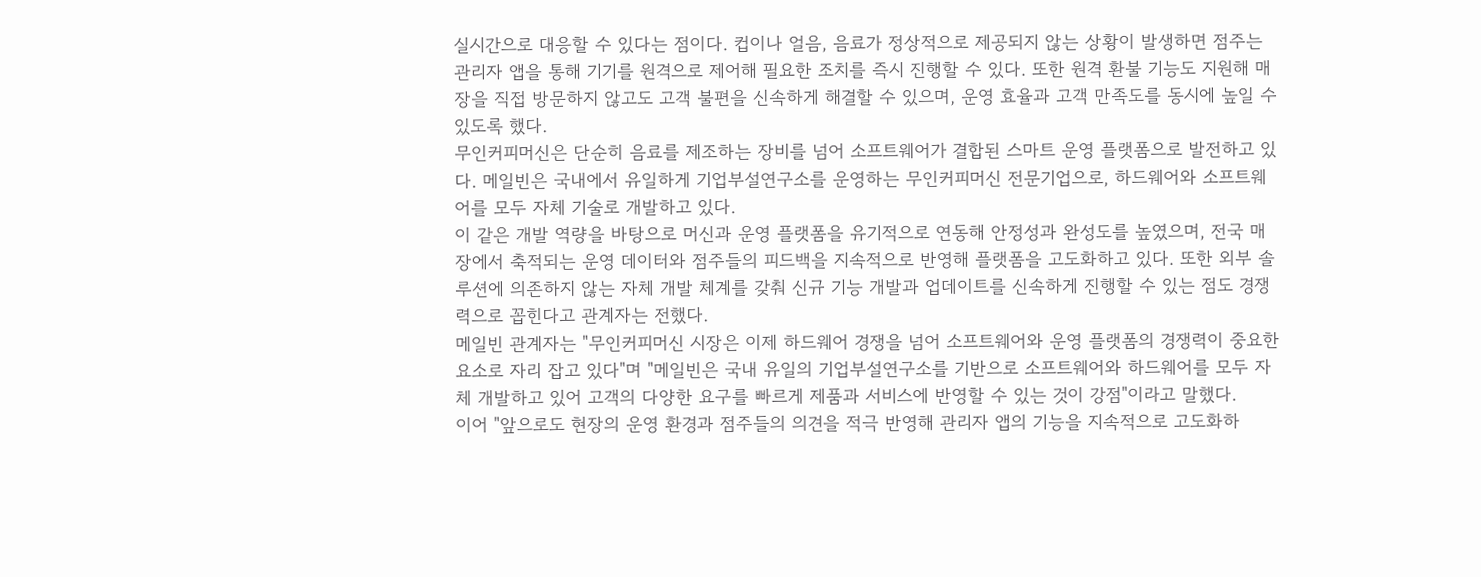실시간으로 대응할 수 있다는 점이다. 컵이나 얼음, 음료가 정상적으로 제공되지 않는 상황이 발생하면 점주는 관리자 앱을 통해 기기를 원격으로 제어해 필요한 조치를 즉시 진행할 수 있다. 또한 원격 환불 기능도 지원해 매장을 직접 방문하지 않고도 고객 불편을 신속하게 해결할 수 있으며, 운영 효율과 고객 만족도를 동시에 높일 수 있도록 했다.
무인커피머신은 단순히 음료를 제조하는 장비를 넘어 소프트웨어가 결합된 스마트 운영 플랫폼으로 발전하고 있다. 메일빈은 국내에서 유일하게 기업부설연구소를 운영하는 무인커피머신 전문기업으로, 하드웨어와 소프트웨어를 모두 자체 기술로 개발하고 있다.
이 같은 개발 역량을 바탕으로 머신과 운영 플랫폼을 유기적으로 연동해 안정성과 완성도를 높였으며, 전국 매장에서 축적되는 운영 데이터와 점주들의 피드백을 지속적으로 반영해 플랫폼을 고도화하고 있다. 또한 외부 솔루션에 의존하지 않는 자체 개발 체계를 갖춰 신규 기능 개발과 업데이트를 신속하게 진행할 수 있는 점도 경쟁력으로 꼽힌다고 관계자는 전했다.
메일빈 관계자는 "무인커피머신 시장은 이제 하드웨어 경쟁을 넘어 소프트웨어와 운영 플랫폼의 경쟁력이 중요한 요소로 자리 잡고 있다"며 "메일빈은 국내 유일의 기업부설연구소를 기반으로 소프트웨어와 하드웨어를 모두 자체 개발하고 있어 고객의 다양한 요구를 빠르게 제품과 서비스에 반영할 수 있는 것이 강점"이라고 말했다.
이어 "앞으로도 현장의 운영 환경과 점주들의 의견을 적극 반영해 관리자 앱의 기능을 지속적으로 고도화하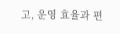고, 운영 효율과 편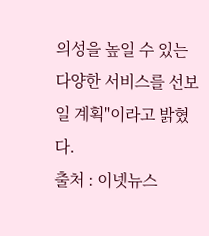의성을 높일 수 있는 다양한 서비스를 선보일 계획"이라고 밝혔다.
출처 : 이넷뉴스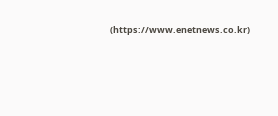(https://www.enetnews.co.kr)